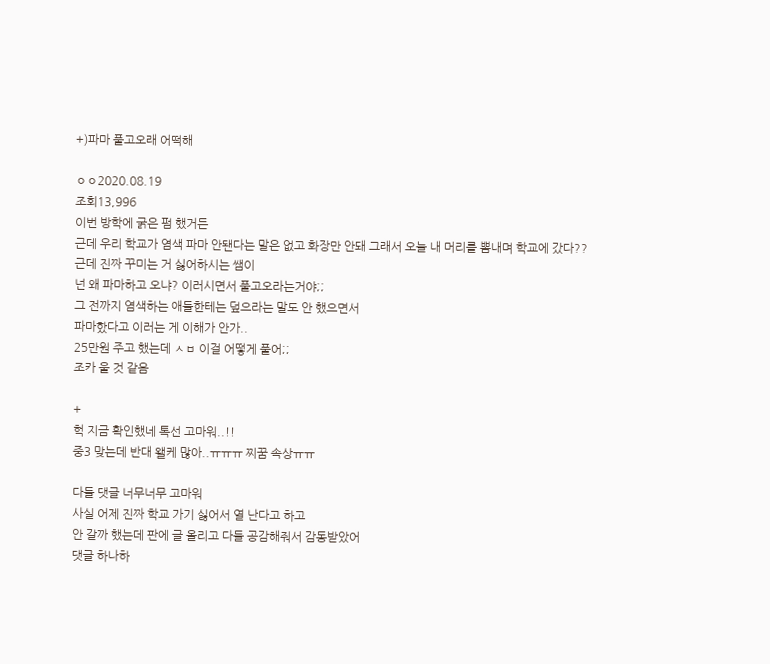+)파마 풀고오래 어떡해

ㅇㅇ2020.08.19
조회13,996
이번 방학에 굵은 펌 했거든
근데 우리 학교가 염색 파마 안됀다는 말은 없고 화장만 안돼 그래서 오늘 내 머리를 뽐내며 학교에 갔다??
근데 진짜 꾸미는 거 싫어하시는 쌤이
넌 왜 파마하고 오냐? 이러시면서 풀고오라는거야;;
그 전까지 염색하는 애들한테는 덮으라는 말도 안 했으면서
파마핬다고 이러는 게 이해가 안가..
25만원 주고 했는데 ㅅㅂ 이걸 어떻게 풀어;;
조카 울 것 같음

+
헉 지금 확인했네 톡선 고마워..!!
중3 맞는데 반대 왤케 많아..ㅠㅠㅠ 찌꿈 속상ㅠㅠ

다들 댓글 너무너무 고마워
사실 어제 진짜 학교 가기 싫어서 열 난다고 하고
안 갈까 했는데 판에 글 올리고 다들 공감해줘서 감동받았어
댓글 하나하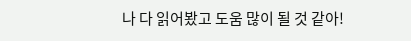나 다 읽어봤고 도움 많이 될 것 같아!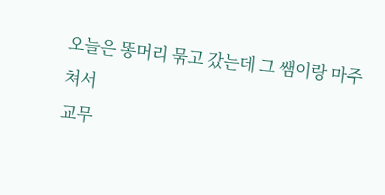오늘은 똥머리 묶고 갔는데 그 쌤이랑 마주쳐서
교무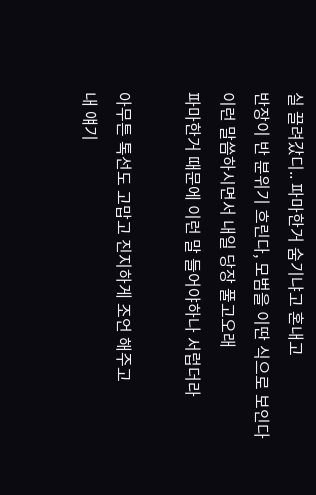실 끌려갔디.. 파마한거 숨기냐고 혼내고
반장이 반 분위기 흐린다, 모범을 이딴 식으로 보인다
이런 말씀하시면서 내일 당장 풀고오래
파마한거 때문에 이런 말 들어야하나 서럽더라

아무튼 톡선도 고맙고 진지하게 조언 해주고
내 얘기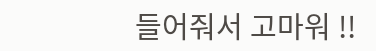들어줘서 고마워 !!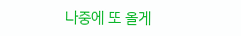나중에 또 올게